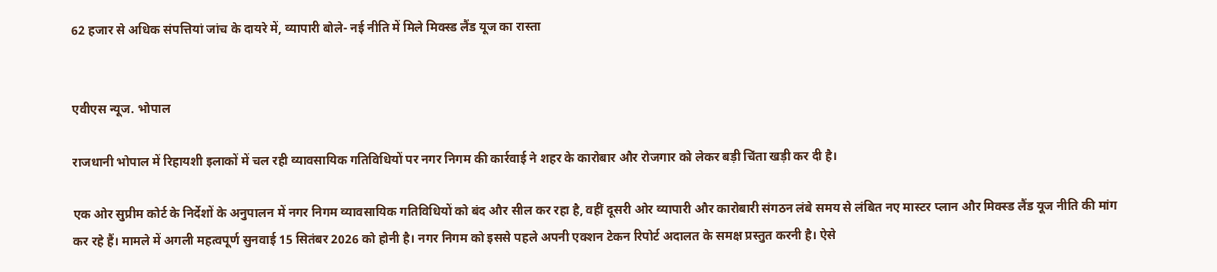62 हजार से अधिक संपत्तियां जांच के दायरे में, व्यापारी बोले- नई नीति में मिले मिक्स्ड लैंड यूज का रास्ता


एवीएस न्यूज. भोपाल

राजधानी भोपाल में रिहायशी इलाकों में चल रही व्यावसायिक गतिविधियों पर नगर निगम की कार्रवाई ने शहर के कारोबार और रोजगार को लेकर बड़ी चिंता खड़ी कर दी है।

एक ओर सुप्रीम कोर्ट के निर्देशों के अनुपालन में नगर निगम व्यावसायिक गतिविधियों को बंद और सील कर रहा है, वहीं दूसरी ओर व्यापारी और कारोबारी संगठन लंबे समय से लंबित नए मास्टर प्लान और मिक्स्ड लैंड यूज नीति की मांग कर रहे हैं। मामले में अगली महत्वपूर्ण सुनवाई 15 सितंबर 2026 को होनी है। नगर निगम को इससे पहले अपनी एक्शन टेकन रिपोर्ट अदालत के समक्ष प्रस्तुत करनी है। ऐसे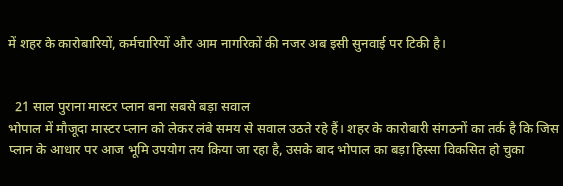में शहर के कारोबारियों, कर्मचारियों और आम नागरिकों की नजर अब इसी सुनवाई पर टिकी है।


  21 साल पुराना मास्टर प्लान बना सबसे बड़ा सवाल
भोपाल में मौजूदा मास्टर प्लान को लेकर लंबे समय से सवाल उठते रहे हैं। शहर के कारोबारी संगठनों का तर्क है कि जिस प्लान के आधार पर आज भूमि उपयोग तय किया जा रहा है, उसके बाद भोपाल का बड़ा हिस्सा विकसित हो चुका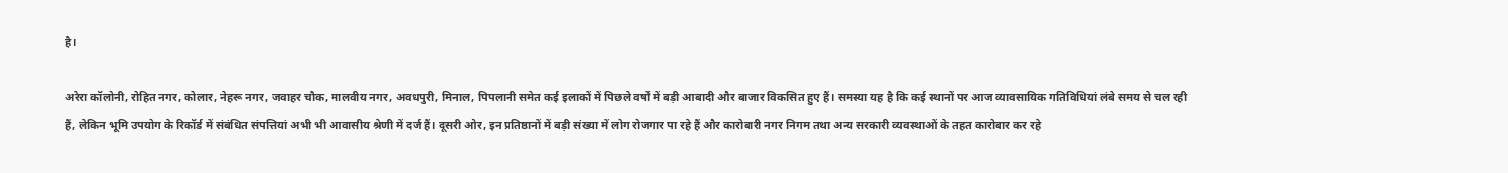है।

अरेरा कॉलोनी, रोहित नगर, कोलार, नेहरू नगर, जवाहर चौक, मालवीय नगर, अवधपुरी, मिनाल, पिपलानी समेत कई इलाकों में पिछले वर्षों में बड़ी आबादी और बाजार विकसित हुए हैं। समस्या यह है कि कई स्थानों पर आज व्यावसायिक गतिविधियां लंबे समय से चल रही हैं, लेकिन भूमि उपयोग के रिकॉर्ड में संबंधित संपत्तियां अभी भी आवासीय श्रेणी में दर्ज हैं। दूसरी ओर, इन प्रतिष्ठानों में बड़ी संख्या में लोग रोजगार पा रहे हैं और कारोबारी नगर निगम तथा अन्य सरकारी व्यवस्थाओं के तहत कारोबार कर रहे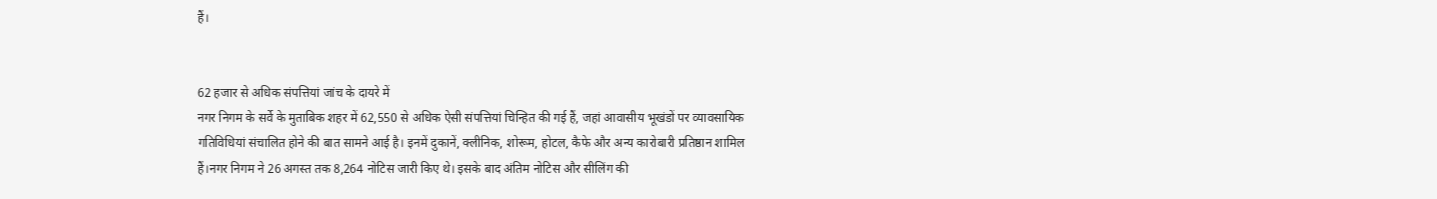हैं।


62 हजार से अधिक संपत्तियां जांच के दायरे में
नगर निगम के सर्वे के मुताबिक शहर में 62,550 से अधिक ऐसी संपत्तियां चिन्हित की गई हैं, जहां आवासीय भूखंडों पर व्यावसायिक गतिविधियां संचालित होने की बात सामने आई है। इनमें दुकानें, क्लीनिक, शोरूम, होटल, कैफे और अन्य कारोबारी प्रतिष्ठान शामिल हैं।नगर निगम ने 26 अगस्त तक 8,264 नोटिस जारी किए थे। इसके बाद अंतिम नोटिस और सीलिंग की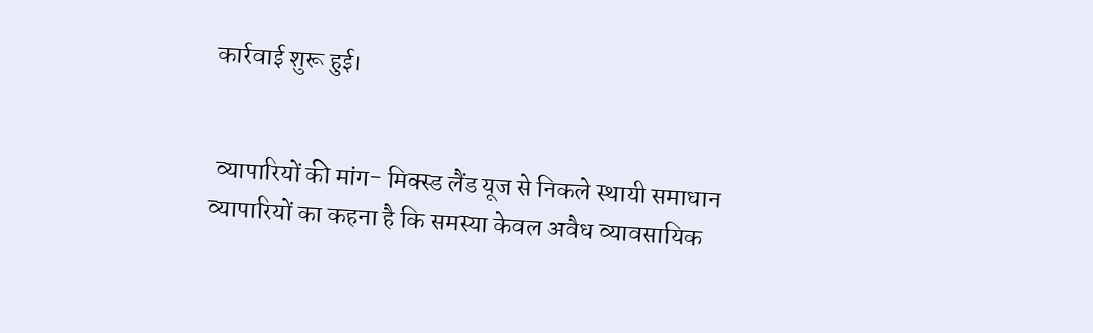कार्रवाई शुरू हुई।


 व्यापारियों की मांग- मिक्स्ड लैंड यूज से निकले स्थायी समाधान
व्यापारियों का कहना है कि समस्या केवल अवैध व्यावसायिक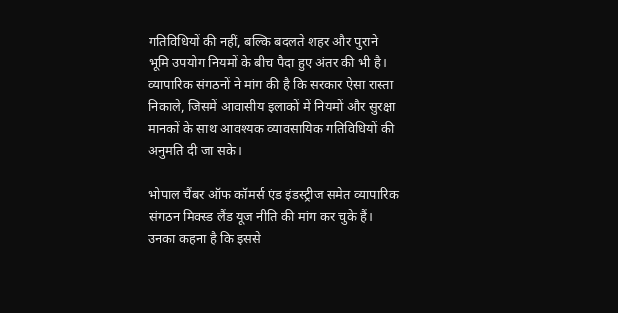गतिविधियों की नहीं, बल्कि बदलते शहर और पुराने भूमि उपयोग नियमों के बीच पैदा हुए अंतर की भी है। व्यापारिक संगठनों ने मांग की है कि सरकार ऐसा रास्ता निकाले, जिसमें आवासीय इलाकों में नियमों और सुरक्षा मानकों के साथ आवश्यक व्यावसायिक गतिविधियों की अनुमति दी जा सके।

भोपाल चैंबर ऑफ कॉमर्स एंड इंडस्ट्रीज समेत व्यापारिक संगठन मिक्स्ड लैंड यूज नीति की मांग कर चुके हैं। उनका कहना है कि इससे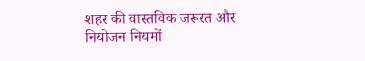शहर की वास्तविक जरूरत और नियोजन नियमों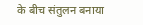के बीच संतुलन बनाया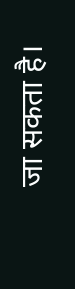जा सकता है।